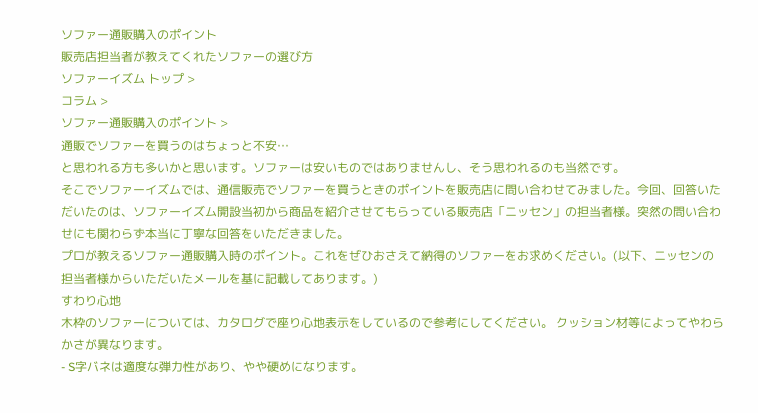ソファー通販購入のポイント
販売店担当者が教えてくれたソファーの選び方
ソファーイズム トップ >
コラム >
ソファー通販購入のポイント >
通販でソファーを買うのはちょっと不安…
と思われる方も多いかと思います。ソファーは安いものではありませんし、そう思われるのも当然です。
そこでソファーイズムでは、通信販売でソファーを買うときのポイントを販売店に問い合わせてみました。今回、回答いただいたのは、ソファーイズム開設当初から商品を紹介させてもらっている販売店「ニッセン」の担当者様。突然の問い合わせにも関わらず本当に丁寧な回答をいただきました。
プロが教えるソファー通販購入時のポイント。これをぜひおさえて納得のソファーをお求めください。(以下、ニッセンの担当者様からいただいたメールを基に記載してあります。)
すわり心地
木枠のソファーについては、カタログで座り心地表示をしているので参考にしてください。 クッション材等によってやわらかさが異なります。
- S字バネは適度な弾力性があり、やや硬めになります。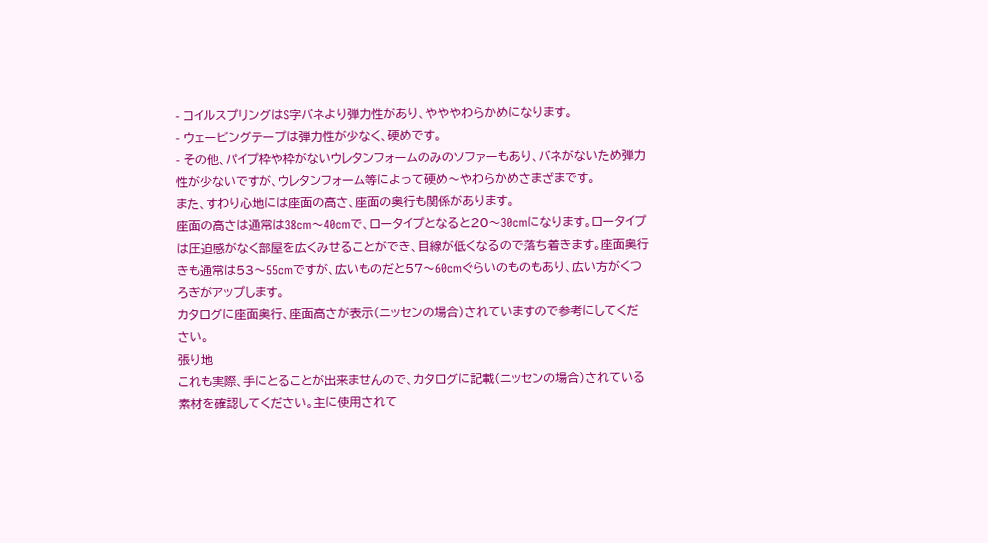- コイルスプリングはS字バネより弾力性があり、やややわらかめになります。
- ウェービングテープは弾力性が少なく、硬めです。
- その他、パイプ枠や枠がないウレタンフォームのみのソファーもあり、バネがないため弾力性が少ないですが、ウレタンフォーム等によって硬め〜やわらかめさまざまです。
また、すわり心地には座面の高さ、座面の奥行も関係があります。
座面の高さは通常は38cm〜40cmで、ロータイプとなると20〜30cmになります。ロータイプは圧迫感がなく部屋を広くみせることができ、目線が低くなるので落ち着きます。座面奥行きも通常は53〜55cmですが、広いものだと57〜60cmぐらいのものもあり、広い方がくつろぎがアップします。
カタログに座面奥行、座面高さが表示(ニッセンの場合)されていますので参考にしてください。
張り地
これも実際、手にとることが出来ませんので、カタログに記載(ニッセンの場合)されている素材を確認してください。主に使用されて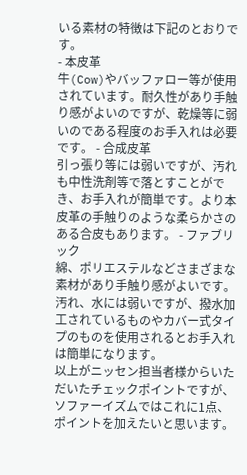いる素材の特徴は下記のとおりです。
- 本皮革
牛(Cow)やバッファロー等が使用されています。耐久性があり手触り感がよいのですが、乾燥等に弱いのである程度のお手入れは必要です。 - 合成皮革
引っ張り等には弱いですが、汚れも中性洗剤等で落とすことができ、お手入れが簡単です。より本皮革の手触りのような柔らかさのある合皮もあります。 - ファブリック
綿、ポリエステルなどさまざまな素材があり手触り感がよいです。汚れ、水には弱いですが、撥水加工されているものやカバー式タイプのものを使用されるとお手入れは簡単になります。
以上がニッセン担当者様からいただいたチェックポイントですが、ソファーイズムではこれに1点、ポイントを加えたいと思います。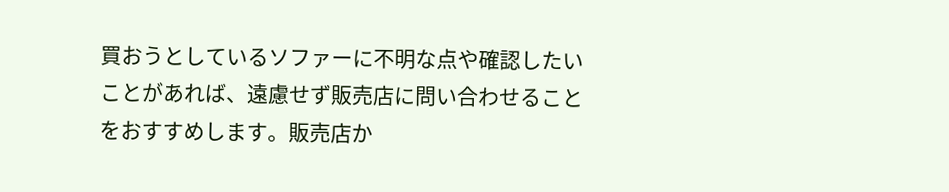買おうとしているソファーに不明な点や確認したいことがあれば、遠慮せず販売店に問い合わせることをおすすめします。販売店か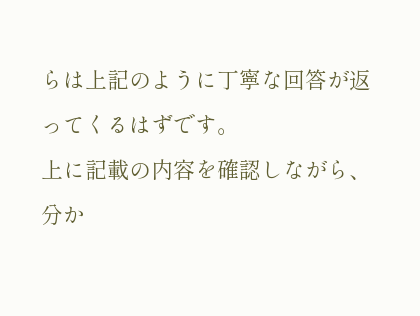らは上記のように丁寧な回答が返ってくるはずです。
上に記載の内容を確認しながら、分か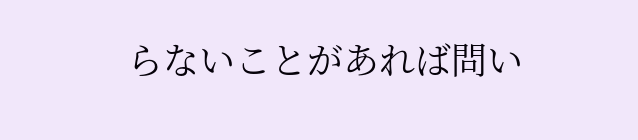らないことがあれば問い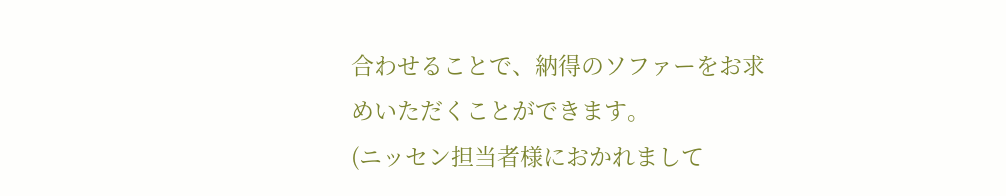合わせることで、納得のソファーをお求めいただくことができます。
(ニッセン担当者様におかれまして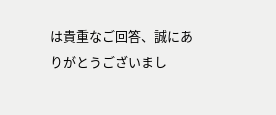は貴重なご回答、誠にありがとうございまし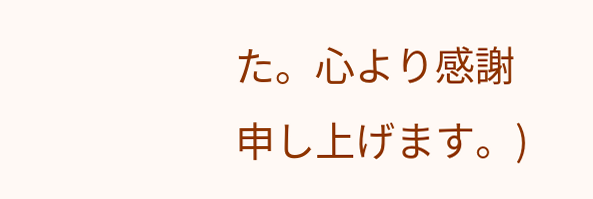た。心より感謝申し上げます。)